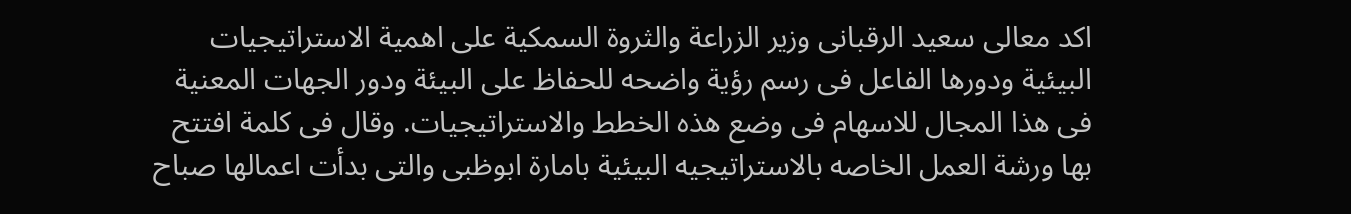اكد معالى سعيد الرقبانى وزير الزراعة والثروة السمكية على اهمية الاستراتيجيات البيئية ودورها الفاعل فى رسم رؤية واضحه للحفاظ على البيئة ودور الجهات المعنية فى هذا المجال للاسهام فى وضع هذه الخطط والاستراتيجيات. وقال فى كلمة افتتح بها ورشة العمل الخاصه بالاستراتيجيه البيئية بامارة ابوظبى والتى بدأت اعمالها صباح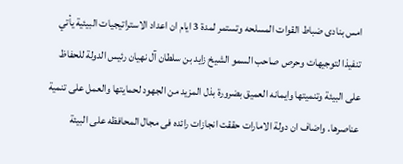امس بنادى ضباط القوات المسلحه وتستمر لمدة 3 ايام ان اعداد الاستراتيجيات البيئية يأتي تنفيذا لتوجيهات وحرص صاحب السمو الشيخ زايد بن سلطان آل نهيان رئيس الدولة للحفاظ على البيئة وتنميتها وايمانه العميق بضرورة بذل المزيد من الجهود لحمايتها والعمل على تنمية عناصرها. واضاف ان دولة الامارات حققت انجازات رائده فى مجال المحافظه على البيئة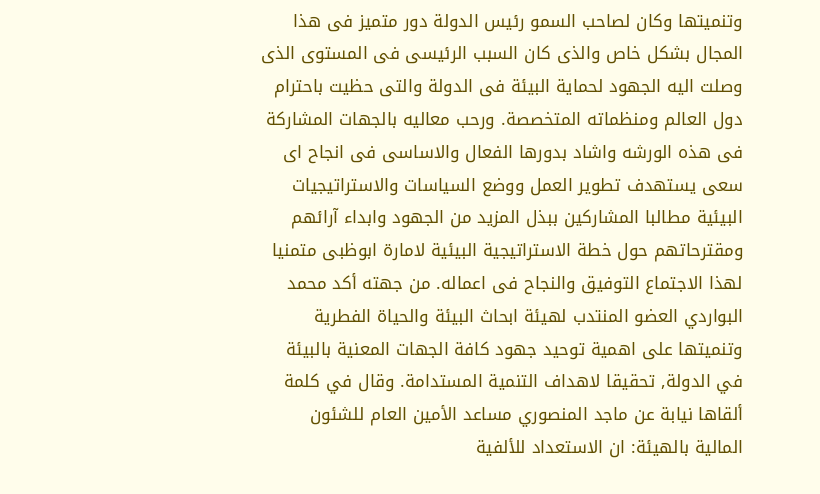وتنميتها وكان لصاحب السمو رئيس الدولة دور متميز فى هذا المجال بشكل خاص والذى كان السبب الرئيسى فى المستوى الذى وصلت اليه الجهود لحماية البيئة فى الدولة والتى حظيت باحترام دول العالم ومنظماته المتخصصة. ورحب معاليه بالجهات المشاركة فى هذه الورشه واشاد بدورها الفعال والاساسى فى انجاح اى سعى يستهدف تطوير العمل ووضع السياسات والاستراتيجيات البيئية مطالبا المشاركين ببذل المزيد من الجهود وابداء آرائهم ومقترحاتهم حول خطة الاستراتيجية البيئية لامارة ابوظبى متمنيا لهذا الاجتماع التوفيق والنجاح فى اعماله. من جهته أكد محمد البواردي العضو المنتدب لهيئة ابحاث البيئة والحياة الفطرية وتنميتها على اهمية توحيد جهود كافة الجهات المعنية بالبيئة في الدولة, تحقيقا لاهداف التنمية المستدامة. وقال في كلمة ألقاها نيابة عن ماجد المنصوري مساعد الأمين العام للشئون المالية بالهيئة: ان الاستعداد للألفية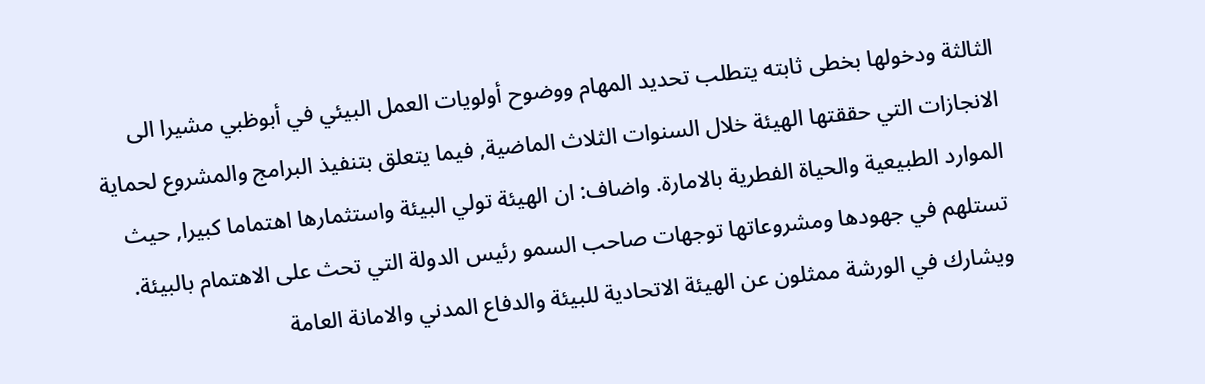الثالثة ودخولها بخطى ثابته يتطلب تحديد المهام ووضوح أولويات العمل البيئي في أبوظبي مشيرا الى الانجازات التي حققتها الهيئة خلال السنوات الثلاث الماضية, فيما يتعلق بتنفيذ البرامج والمشروع لحماية الموارد الطبيعية والحياة الفطرية بالامارة. واضاف: ان الهيئة تولي البيئة واستثمارها اهتماما كبيرا, حيث تستلهم في جهودها ومشروعاتها توجهات صاحب السمو رئيس الدولة التي تحث على الاهتمام بالبيئة. ويشارك في الورشة ممثلون عن الهيئة الاتحادية للبيئة والدفاع المدني والامانة العامة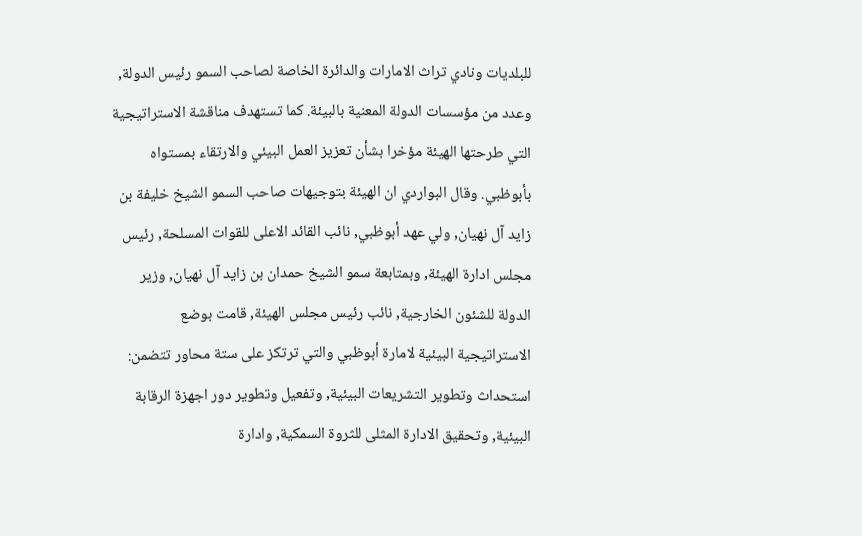للبلديات ونادي تراث الامارات والدائرة الخاصة لصاحب السمو رئيس الدولة, وعدد من مؤسسات الدولة المعنية بالبيئة. كما تستهدف مناقشة الاستراتيجية التي طرحتها الهيئة مؤخرا بشأن تعزيز العمل البيئي والارتقاء بمستواه بأبوظبي. وقال البواردي ان الهيئة بتوجيهات صاحب السمو الشيخ خليفة بن زايد آل نهيان, ولي عهد أبوظبي, نائب القائد الاعلى للقوات المسلحة, رئيس مجلس ادارة الهيئة, وبمتابعة سمو الشيخ حمدان بن زايد آل نهيان, وزير الدولة للشئون الخارجية, نائب رئيس مجلس الهيئة, قامت بوضع الاستراتيجية البيئية لامارة أبوظبي والتي ترتكز على ستة محاور تتضمن: استحداث وتطوير التشريعات البيئية, وتفعيل وتطوير دور اجهزة الرقابة البيئية, وتحقيق الادارة المثلى للثروة السمكية, وادارة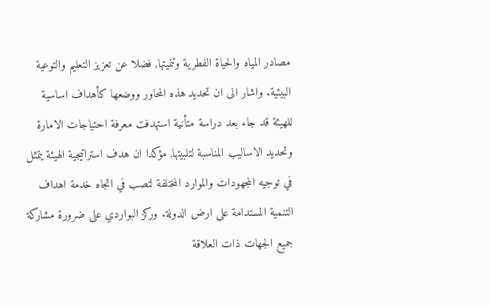مصادر المياه والحياة الفطرية وتنميتها, فضلا عن تعزيز التعليم والتوعية البيئية. واشار الى ان تحديد هذه المحاور ووضعها كأهداف اساسية للهيئة قد جاء بعد دراسة متأنية استهدفت معرفة احتياجات الامارة وتحديد الاساليب المناسبة لتلبيتها, مؤكدا ان هدف استراتيجية الهيئة يتمثل في توجيه المجهودات والموارد المختلفة لتصب في اتجاه خدمة اهداف التنمية المستدامة على ارض الدولة. وركز البواردي على ضرورة مشاركة جميع الجهات ذات العلاقة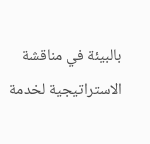بالبيئة في مناقشة الاستراتيجية لخدمة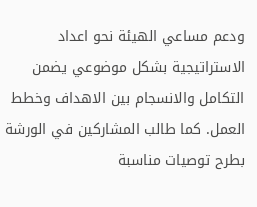ودعم مساعي الهيئة نحو اعداد الاستراتيجية بشكل موضوعي يضمن التكامل والانسجام بين الاهداف وخطط العمل. كما طالب المشاركين في الورشة بطرح توصيات مناسبة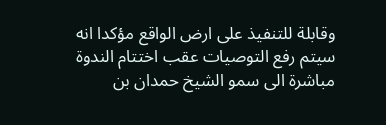وقابلة للتنفيذ على ارض الواقع مؤكدا انه سيتم رفع التوصيات عقب اختتام الندوة مباشرة الى سمو الشيخ حمدان بن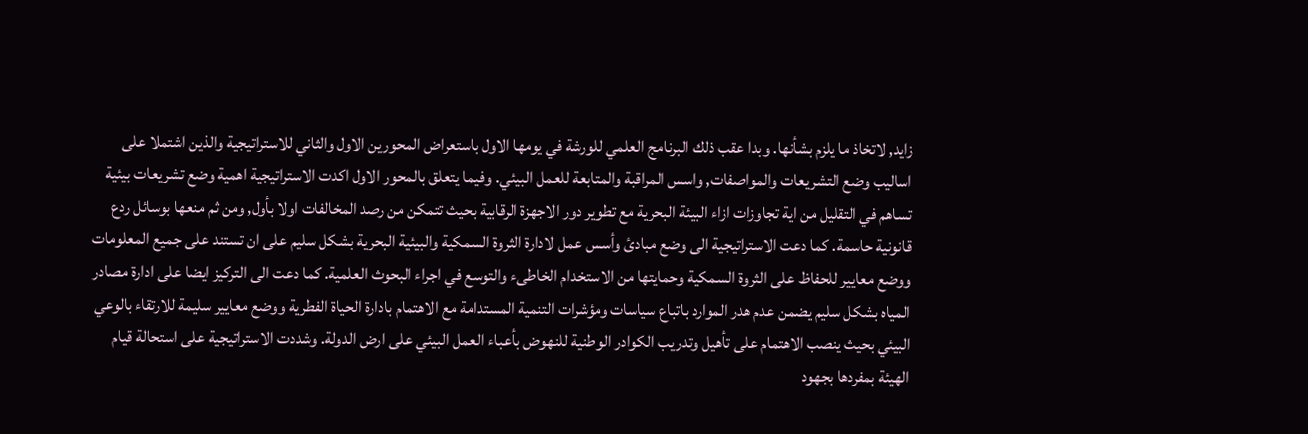زايد, لاتخاذ ما يلزم بشأنها. وبدا عقب ذلك البرنامج العلمي للورشة في يومها الاول باستعراض المحورين الاول والثاني للاستراتيجية والذين اشتملا على اساليب وضع التشريعات والمواصفات, واسس المراقبة والمتابعة للعمل البيئي. وفيما يتعلق بالمحور الاول اكدت الاستراتيجية اهمية وضع تشريعات بيئية تساهم في التقليل من اية تجاوزات ازاء البيئة البحرية مع تطوير دور الاجهزة الرقابية بحيث تتمكن من رصد المخالفات اولا بأول, ومن ثم منعها بوسائل ردع قانونية حاسمة. كما دعت الاستراتيجية الى وضع مبادئ وأسس عمل لادارة الثروة السمكية والبيئية البحرية بشكل سليم على ان تستند على جميع المعلومات ووضع معايير للحفاظ على الثروة السمكية وحمايتها من الاستخدام الخاطىء والتوسع في اجراء البحوث العلمية. كما دعت الى التركيز ايضا على ادارة مصادر المياه بشكل سليم يضمن عدم هدر الموارد باتباع سياسات ومؤشرات التنمية المستدامة مع الاهتمام بادارة الحياة الفطرية ووضع معايير سليمة للارتقاء بالوعي البيئي بحيث ينصب الاهتمام على تأهيل وتدريب الكوادر الوطنية للنهوض بأعباء العمل البيئي على ارض الدولة. وشددت الاستراتيجية على استحالة قيام الهيئة بمفردها بجهود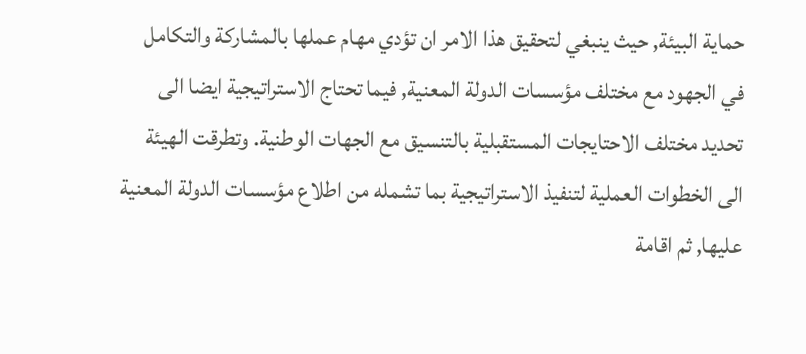حماية البيئة, حيث ينبغي لتحقيق هذا الامر ان تؤدي مهام عملها بالمشاركة والتكامل في الجهود مع مختلف مؤسسات الدولة المعنية, فيما تحتاج الاستراتيجية ايضا الى تحديد مختلف الاحتايجات المستقبلية بالتنسيق مع الجهات الوطنية. وتطرقت الهيئة الى الخطوات العملية لتنفيذ الاستراتيجية بما تشمله من اطلاع مؤسسات الدولة المعنية عليها, ثم اقامة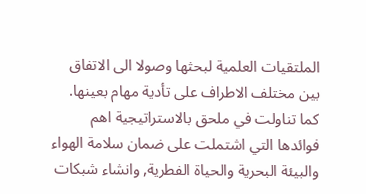الملتقيات العلمية لبحثها وصولا الى الاتفاق بين مختلف الاطراف على تأدية مهام بعينها. كما تناولت في ملحق بالاستراتيجية اهم فوائدها التي اشتملت على ضمان سلامة الهواء والبيئة البحرية والحياة الفطرية, وانشاء شبكات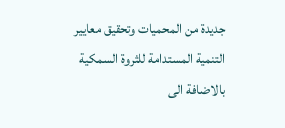جديدة من المحميات وتحقيق معايير التنمية المستدامة للثروة السمكية بالاضافة الى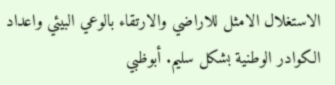الاستغلال الامثل للاراضي والارتقاء بالوعي البيئي واعداد الكوادر الوطنية بشكل سليم. أبوظبي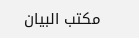مكتب البيان